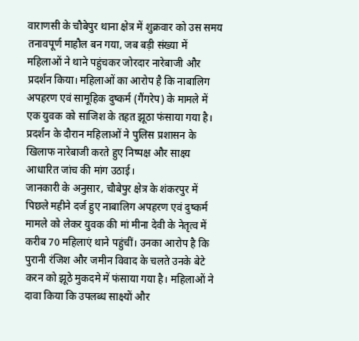वाराणसी के चौबेपुर थाना क्षेत्र में शुक्रवार को उस समय तनावपूर्ण माहौल बन गया, जब बड़ी संख्या में महिलाओं ने थाने पहुंचकर जोरदार नारेबाजी और प्रदर्शन किया। महिलाओं का आरोप है कि नाबालिग अपहरण एवं सामूहिक दुष्कर्म (गैंगरेप) के मामले में एक युवक को साजिश के तहत झूठा फंसाया गया है। प्रदर्शन के दौरान महिलाओं ने पुलिस प्रशासन के खिलाफ नारेबाजी करते हुए निष्पक्ष और साक्ष्य आधारित जांच की मांग उठाई।
जानकारी के अनुसार, चौबेपुर क्षेत्र के शंकरपुर में पिछले महीने दर्ज हुए नाबालिग अपहरण एवं दुष्कर्म मामले को लेकर युवक की मां मीना देवी के नेतृत्व में करीब 70 महिलाएं थाने पहुंचीं। उनका आरोप है कि पुरानी रंजिश और जमीन विवाद के चलते उनके बेटे करन को झूठे मुकदमे में फंसाया गया है। महिलाओं ने दावा किया कि उपलब्ध साक्ष्यों और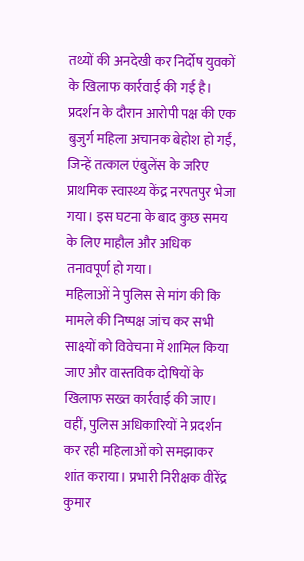तथ्यों की अनदेखी कर निर्दोष युवकों के खिलाफ कार्रवाई की गई है।
प्रदर्शन के दौरान आरोपी पक्ष की एक बुजुर्ग महिला अचानक बेहोश हो गईं, जिन्हें तत्काल एंबुलेंस के जरिए प्राथमिक स्वास्थ्य केंद्र नरपतपुर भेजा गया। इस घटना के बाद कुछ समय के लिए माहौल और अधिक तनावपूर्ण हो गया।
महिलाओं ने पुलिस से मांग की कि मामले की निष्पक्ष जांच कर सभी साक्ष्यों को विवेचना में शामिल किया जाए और वास्तविक दोषियों के खिलाफ सख्त कार्रवाई की जाए। वहीं, पुलिस अधिकारियों ने प्रदर्शन कर रही महिलाओं को समझाकर शांत कराया। प्रभारी निरीक्षक वीरेंद्र कुमार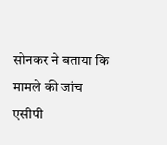सोनकर ने बताया कि मामले की जांच एसीपी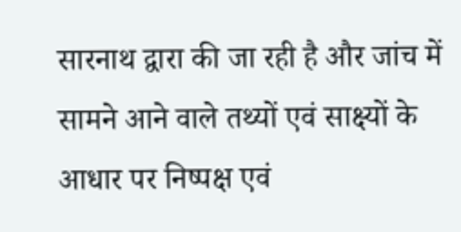सारनाथ द्वारा की जा रही है और जांच में सामने आने वाले तथ्यों एवं साक्ष्यों के आधार पर निष्पक्ष एवं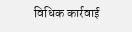विधिक कार्रवाई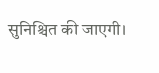सुनिश्चित की जाएगी।